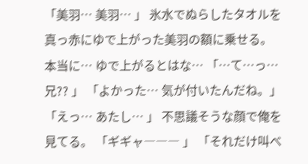「美羽… 美羽… 」 氷水でぬらしたタオルを真っ赤にゆで上がった美羽の額に乗せる。 本当に… ゆで上がるとはな… 「…て…っ…兄?? 」 「よかった… 気が付いたんだね。」 「えっ… あたし… 」 不思議そうな顔で俺を見てる。 「ギギャ――― 」 「それだけ叫べ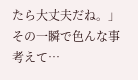たら大丈夫だね。」 その一瞬で色んな事考えて…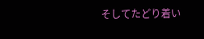そしてたどり着い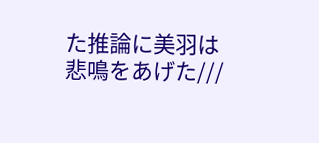た推論に美羽は悲鳴をあげた///